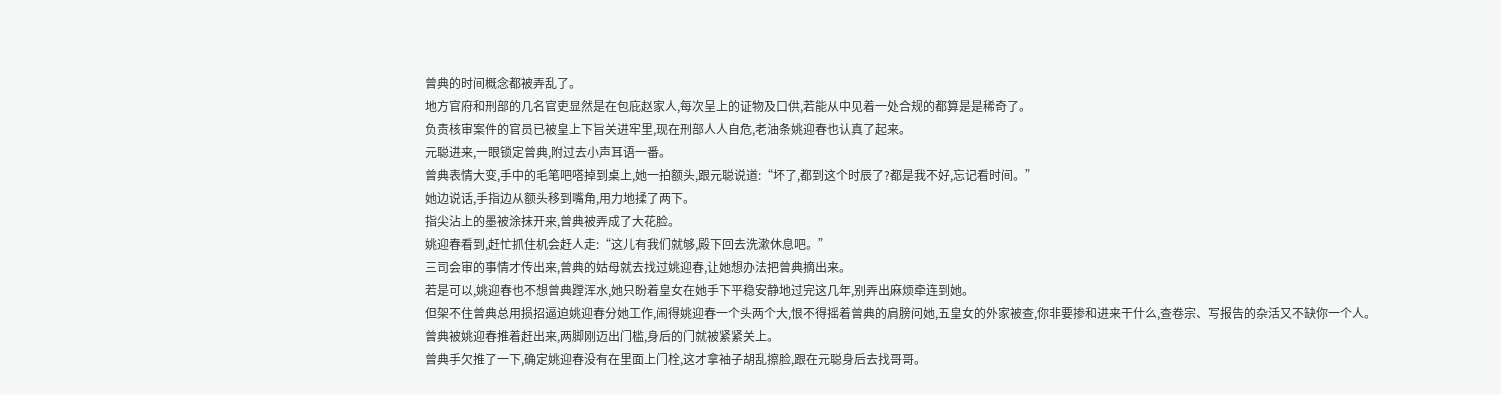曾典的时间概念都被弄乱了。
地方官府和刑部的几名官吏显然是在包庇赵家人,每次呈上的证物及口供,若能从中见着一处合规的都算是是稀奇了。
负责核审案件的官员已被皇上下旨关进牢里,现在刑部人人自危,老油条姚迎春也认真了起来。
元聪进来,一眼锁定曾典,附过去小声耳语一番。
曾典表情大变,手中的毛笔吧嗒掉到桌上,她一拍额头,跟元聪说道:“坏了,都到这个时辰了?都是我不好,忘记看时间。”
她边说话,手指边从额头移到嘴角,用力地揉了两下。
指尖沾上的墨被涂抹开来,曾典被弄成了大花脸。
姚迎春看到,赶忙抓住机会赶人走:“这儿有我们就够,殿下回去洗漱休息吧。”
三司会审的事情才传出来,曾典的姑母就去找过姚迎春,让她想办法把曾典摘出来。
若是可以,姚迎春也不想曾典蹚浑水,她只盼着皇女在她手下平稳安静地过完这几年,别弄出麻烦牵连到她。
但架不住曾典总用损招逼迫姚迎春分她工作,闹得姚迎春一个头两个大,恨不得摇着曾典的肩膀问她,五皇女的外家被查,你非要掺和进来干什么,查卷宗、写报告的杂活又不缺你一个人。
曾典被姚迎春推着赶出来,两脚刚迈出门槛,身后的门就被紧紧关上。
曾典手欠推了一下,确定姚迎春没有在里面上门栓,这才拿袖子胡乱擦脸,跟在元聪身后去找哥哥。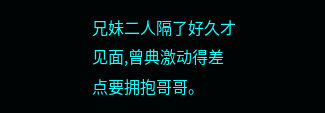兄妹二人隔了好久才见面,曾典激动得差点要拥抱哥哥。